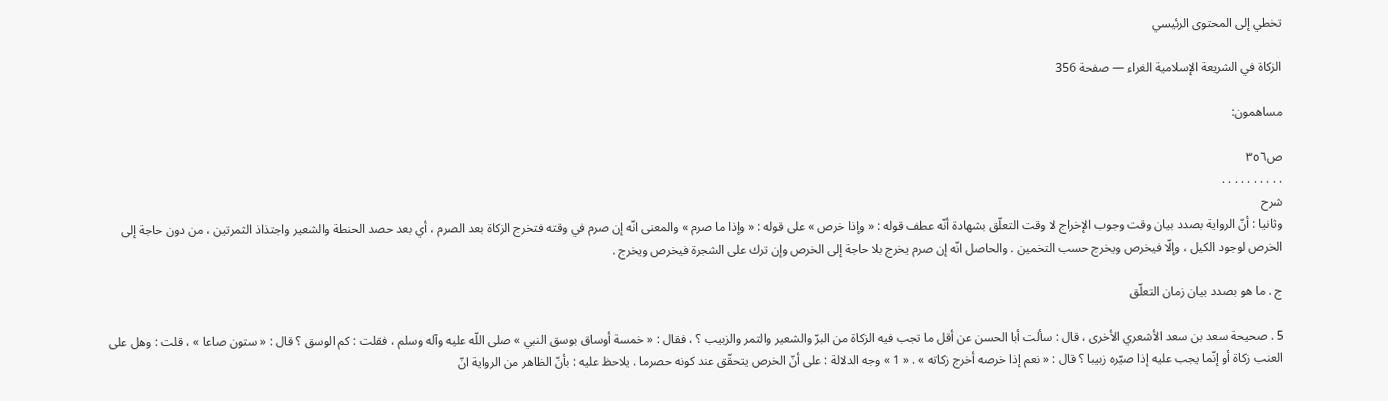تخطي إلى المحتوى الرئيسي

الزكاة في الشريعة الإسلامية الغراء — صفحة 356

مساهمون:

ص٣٥٦
. . . . . . . . . .
شرح
وثانيا : أنّ الرواية بصدد بيان وقت وجوب الإخراج لا وقت التعلّق بشهادة أنّه عطف قوله : « وإذا خرص » على قوله : « وإذا ما صرم » والمعنى انّه إن صرم في وقته فتخرج الزكاة بعد الصرم ، أي بعد حصد الحنطة والشعير واجتذاذ الثمرتين ، من دون حاجة إلى الخرص لوجود الكيل ، وإلّا فيخرص ويخرج حسب التخمين . والحاصل انّه إن صرم يخرج بلا حاجة إلى الخرص وإن ترك على الشجرة فيخرص ويخرج .

ج . ما هو بصدد بيان زمان التعلّق

5 . صحيحة سعد بن سعد الأشعري الأخرى ، قال : سألت أبا الحسن عن أقل ما تجب فيه الزكاة من البرّ والشعير والتمر والزبيب ؟ ، فقال : « خمسة أوساق بوسق النبي » صلى اللّه عليه وآله وسلم ، فقلت : كم الوسق ؟ قال : « ستون صاعا » ، قلت : وهل على العنب زكاة أو إنّما يجب عليه إذا صيّره زبيبا ؟ قال : « نعم إذا خرصه أخرج زكاته » . « 1 » وجه الدلالة : على أنّ الخرص يتحقّق عند كونه حصرما . يلاحظ عليه : بأنّ الظاهر من الرواية انّ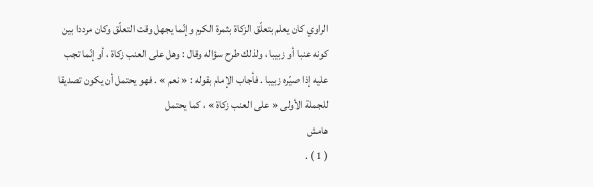الراوي كان يعلم بتعلّق الزكاة بثمرة الكرم وإنّما يجهل وقت التعلّق وكان مرددا بين كونه عنبا أو زبيبا ، ولذلك طرح سؤاله وقال : وهل على العنب زكاة ، أو إنّما تجب عليه إذا صيّره زبيبا . فأجاب الإمام بقوله : « نعم » . فهو يحتمل أن يكون تصديقا للجملة الأولى « على العنب زكاة » ، كما يحتمل
هامش
( 1 ) .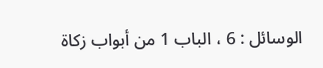الوسائل : 6 ، الباب 1 من أبواب زكاة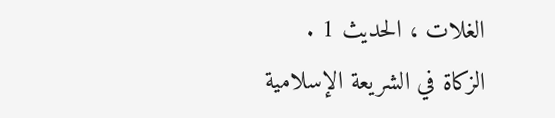الغلات ، الحديث 1 .
الزكاة في الشريعة الإسلامية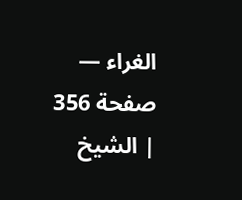الغراء — صفحة 356 | الشيخ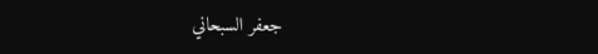جعفر السبحاني